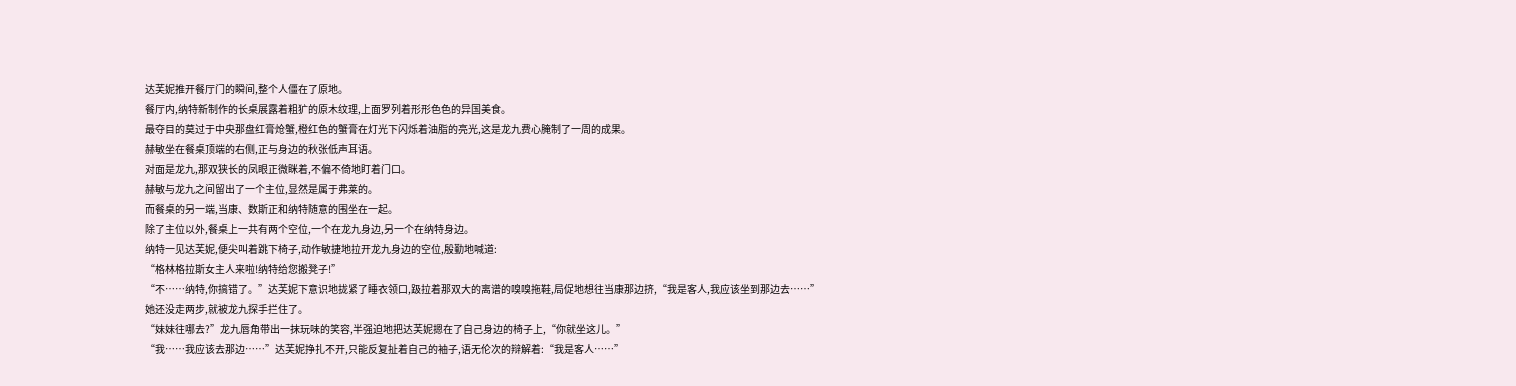达芙妮推开餐厅门的瞬间,整个人僵在了原地。
餐厅内,纳特新制作的长桌展露着粗犷的原木纹理,上面罗列着形形色色的异国美食。
最夺目的莫过于中央那盘红膏炝蟹,橙红色的蟹膏在灯光下闪烁着油脂的亮光,这是龙九费心腌制了一周的成果。
赫敏坐在餐桌顶端的右侧,正与身边的秋张低声耳语。
对面是龙九,那双狭长的凤眼正微眯着,不偏不倚地盯着门口。
赫敏与龙九之间留出了一个主位,显然是属于弗莱的。
而餐桌的另一端,当康、数斯正和纳特随意的围坐在一起。
除了主位以外,餐桌上一共有两个空位,一个在龙九身边,另一个在纳特身边。
纳特一见达芙妮,便尖叫着跳下椅子,动作敏捷地拉开龙九身边的空位,殷勤地喊道:
“格林格拉斯女主人来啦!纳特给您搬凳子!”
“不……纳特,你搞错了。”达芙妮下意识地拢紧了睡衣领口,趿拉着那双大的离谱的嗅嗅拖鞋,局促地想往当康那边挤,“我是客人,我应该坐到那边去……”
她还没走两步,就被龙九探手拦住了。
“妹妹往哪去?”龙九唇角带出一抹玩味的笑容,半强迫地把达芙妮摁在了自己身边的椅子上,“你就坐这儿。”
“我……我应该去那边……”达芙妮挣扎不开,只能反复扯着自己的袖子,语无伦次的辩解着:“我是客人……”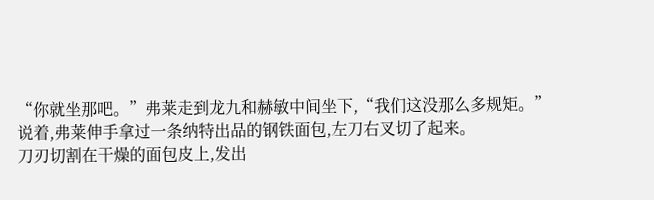“你就坐那吧。”弗莱走到龙九和赫敏中间坐下,“我们这没那么多规矩。”
说着,弗莱伸手拿过一条纳特出品的钢铁面包,左刀右叉切了起来。
刀刃切割在干燥的面包皮上,发出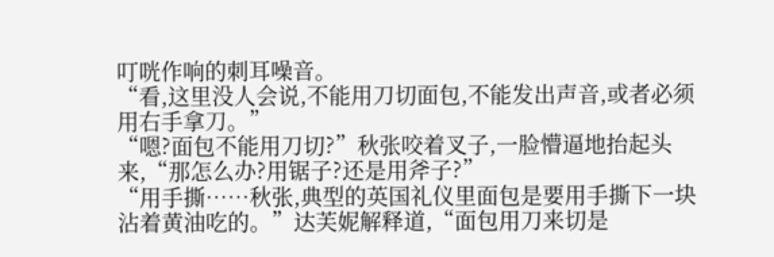叮咣作响的刺耳噪音。
“看,这里没人会说,不能用刀切面包,不能发出声音,或者必须用右手拿刀。”
“嗯?面包不能用刀切?”秋张咬着叉子,一脸懵逼地抬起头来,“那怎么办?用锯子?还是用斧子?”
“用手撕……秋张,典型的英国礼仪里面包是要用手撕下一块沾着黄油吃的。”达芙妮解释道,“面包用刀来切是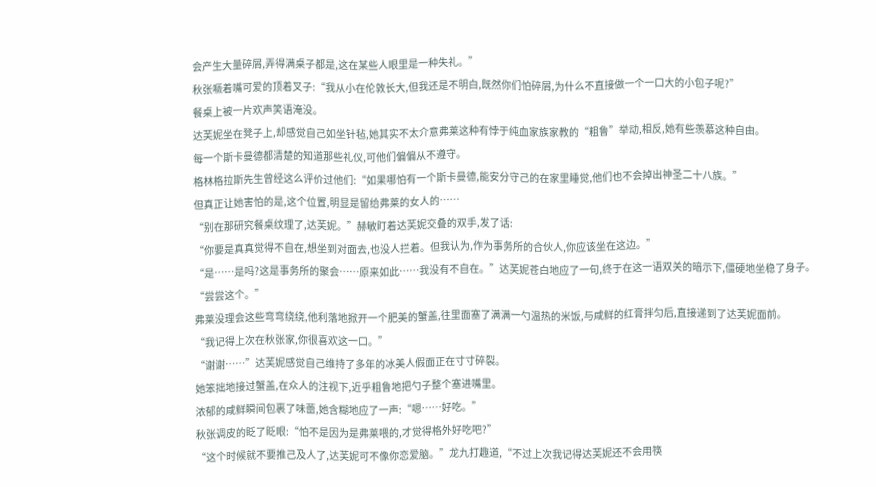会产生大量碎屑,弄得满桌子都是,这在某些人眼里是一种失礼。”
秋张噘着嘴可爱的顶着叉子:“我从小在伦敦长大,但我还是不明白,既然你们怕碎屑,为什么不直接做一个一口大的小包子呢?”
餐桌上被一片欢声笑语淹没。
达芙妮坐在凳子上,却感觉自己如坐针毡,她其实不太介意弗莱这种有悖于纯血家族家教的“粗鲁”举动,相反,她有些羡慕这种自由。
每一个斯卡曼德都清楚的知道那些礼仪,可他们偏偏从不遵守。
格林格拉斯先生曾经这么评价过他们:“如果哪怕有一个斯卡曼德,能安分守己的在家里睡觉,他们也不会掉出神圣二十八族。”
但真正让她害怕的是,这个位置,明显是留给弗莱的女人的……
“别在那研究餐桌纹理了,达芙妮。”赫敏盯着达芙妮交叠的双手,发了话:
“你要是真真觉得不自在,想坐到对面去,也没人拦着。但我认为,作为事务所的合伙人,你应该坐在这边。”
“是……是吗?这是事务所的聚会……原来如此……我没有不自在。”达芙妮苍白地应了一句,终于在这一语双关的暗示下,僵硬地坐稳了身子。
“尝尝这个。”
弗莱没理会这些弯弯绕绕,他利落地掀开一个肥美的蟹盖,往里面塞了满满一勺温热的米饭,与咸鲜的红膏拌匀后,直接递到了达芙妮面前。
“我记得上次在秋张家,你很喜欢这一口。”
“谢谢……”达芙妮感觉自己维持了多年的冰美人假面正在寸寸碎裂。
她笨拙地接过蟹盖,在众人的注视下,近乎粗鲁地把勺子整个塞进嘴里。
浓郁的咸鲜瞬间包裹了味蕾,她含糊地应了一声:“嗯……好吃。”
秋张调皮的眨了眨眼:“怕不是因为是弗莱喂的,才觉得格外好吃吧?”
“这个时候就不要推己及人了,达芙妮可不像你恋爱脑。”龙九打趣道,“不过上次我记得达芙妮还不会用筷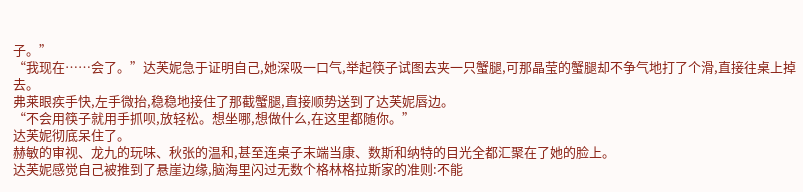子。”
“我现在……会了。”达芙妮急于证明自己,她深吸一口气,举起筷子试图去夹一只蟹腿,可那晶莹的蟹腿却不争气地打了个滑,直接往桌上掉去。
弗莱眼疾手快,左手微抬,稳稳地接住了那截蟹腿,直接顺势送到了达芙妮唇边。
“不会用筷子就用手抓呗,放轻松。想坐哪,想做什么,在这里都随你。”
达芙妮彻底呆住了。
赫敏的审视、龙九的玩味、秋张的温和,甚至连桌子末端当康、数斯和纳特的目光全都汇聚在了她的脸上。
达芙妮感觉自己被推到了悬崖边缘,脑海里闪过无数个格林格拉斯家的准则:不能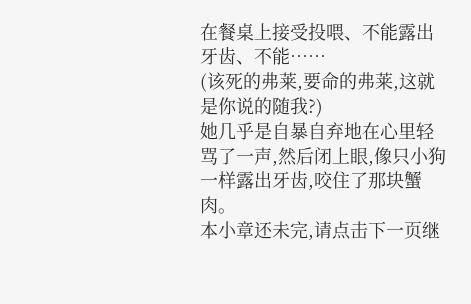在餐桌上接受投喂、不能露出牙齿、不能……
(该死的弗莱,要命的弗莱,这就是你说的随我?)
她几乎是自暴自弃地在心里轻骂了一声,然后闭上眼,像只小狗一样露出牙齿,咬住了那块蟹肉。
本小章还未完,请点击下一页继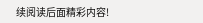续阅读后面精彩内容!